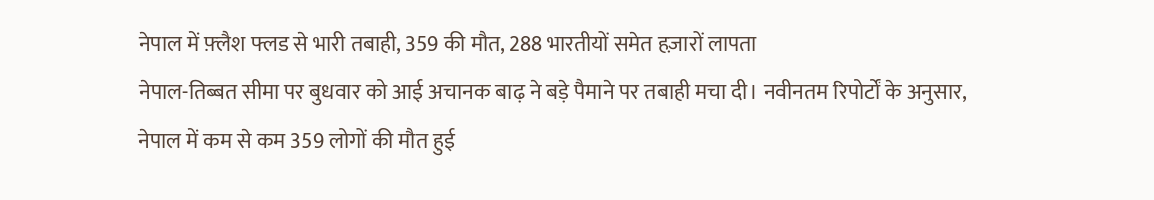नेपाल में फ़्लैश फ्लड से भारी तबाही, 359 की मौत, 288 भारतीयों समेत हज़ारों लापता
नेपाल-तिब्बत सीमा पर बुधवार को आई अचानक बाढ़ ने बड़े पैमाने पर तबाही मचा दी। नवीनतम रिपोर्टों के अनुसार, नेपाल में कम से कम 359 लोगों की मौत हुई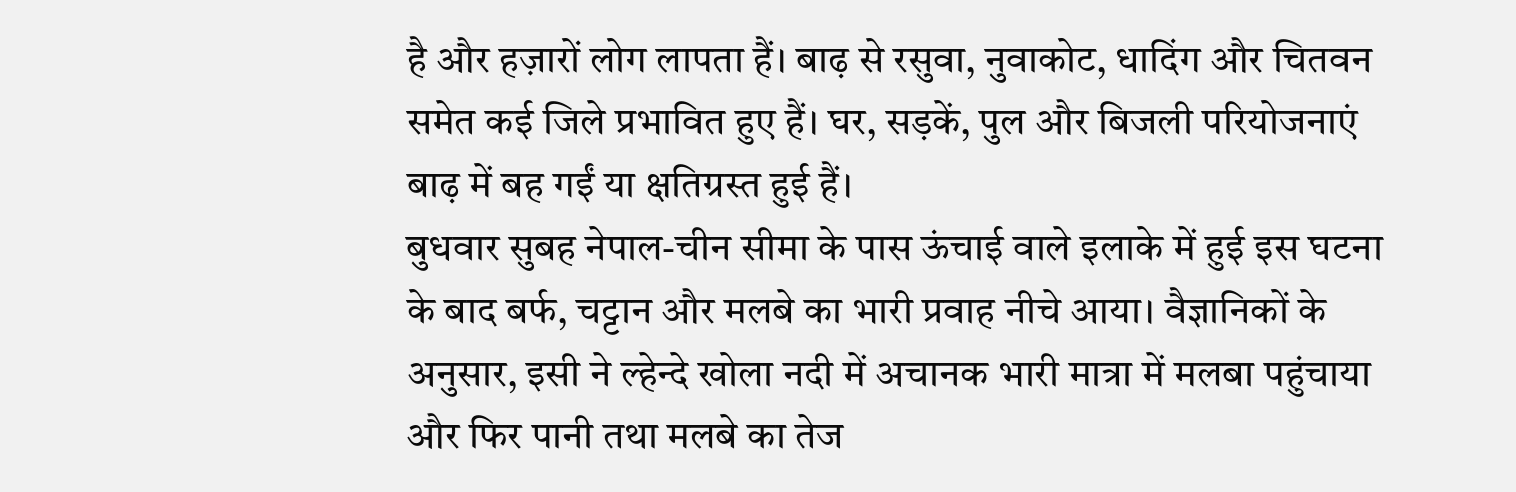है और हज़ारों लोग लापता हैं। बाढ़ से रसुवा, नुवाकोट, धादिंग और चितवन समेत कई जिले प्रभावित हुए हैं। घर, सड़कें, पुल और बिजली परियोजनाएं बाढ़ में बह गईं या क्षतिग्रस्त हुई हैं।
बुधवार सुबह नेपाल-चीन सीमा के पास ऊंचाई वाले इलाके में हुई इस घटना के बाद बर्फ, चट्टान और मलबे का भारी प्रवाह नीचे आया। वैज्ञानिकों के अनुसार, इसी ने ल्हेन्दे खोला नदी में अचानक भारी मात्रा में मलबा पहुंचाया और फिर पानी तथा मलबे का तेज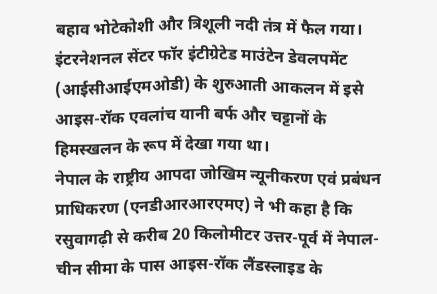बहाव भोटेकोशी और त्रिशूली नदी तंत्र में फैल गया। इंटरनेशनल सेंटर फॉर इंटीग्रेटेड माउंटेन डेवलपमेंट (आईसीआईएमओडी) के शुरुआती आकलन में इसे आइस-रॉक एवलांच यानी बर्फ और चट्टानों के हिमस्खलन के रूप में देखा गया था।
नेपाल के राष्ट्रीय आपदा जोखिम न्यूनीकरण एवं प्रबंधन प्राधिकरण (एनडीआरआरएमए) ने भी कहा है कि रसुवागढ़ी से करीब 20 किलोमीटर उत्तर-पूर्व में नेपाल-चीन सीमा के पास आइस-रॉक लैंडस्लाइड के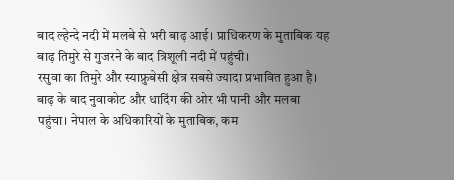बाद ल्हेन्दे नदी में मलबे से भरी बाढ़ आई। प्राधिकरण के मुताबिक यह बाढ़ तिमुरे से गुजरने के बाद त्रिशूली नदी में पहुंची।
रसुवा का तिमुरे और स्याफ्रुबेसी क्षेत्र सबसे ज्यादा प्रभावित हुआ है। बाढ़ के बाद नुवाकोट और धादिंग की ओर भी पानी और मलबा पहुंचा। नेपाल के अधिकारियों के मुताबिक, कम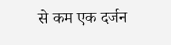से कम एक दर्जन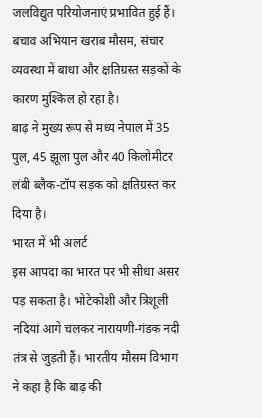जलविद्युत परियोजनाएं प्रभावित हुई हैं। बचाव अभियान खराब मौसम, संचार व्यवस्था में बाधा और क्षतिग्रस्त सड़कों के कारण मुश्किल हो रहा है।
बाढ़ ने मुख्य रूप से मध्य नेपाल में 35 पुल, 45 झूला पुल और 40 किलोमीटर लंबी ब्लैक-टॉप सड़क को क्षतिग्रस्त कर दिया है।
भारत में भी अलर्ट
इस आपदा का भारत पर भी सीधा असर पड़ सकता है। भोटेकोशी और त्रिशूली नदियां आगे चलकर नारायणी-गंडक नदी तंत्र से जुड़ती हैं। भारतीय मौसम विभाग ने कहा है कि बाढ़ की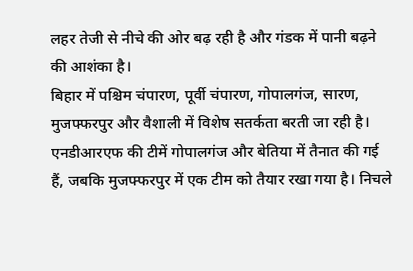लहर तेजी से नीचे की ओर बढ़ रही है और गंडक में पानी बढ़ने की आशंका है।
बिहार में पश्चिम चंपारण, पूर्वी चंपारण, गोपालगंज, सारण, मुजफ्फरपुर और वैशाली में विशेष सतर्कता बरती जा रही है। एनडीआरएफ की टीमें गोपालगंज और बेतिया में तैनात की गई हैं, जबकि मुजफ्फरपुर में एक टीम को तैयार रखा गया है। निचले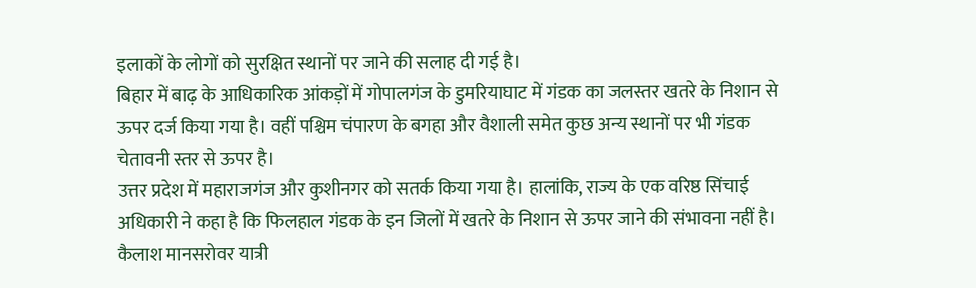इलाकों के लोगों को सुरक्षित स्थानों पर जाने की सलाह दी गई है।
बिहार में बाढ़ के आधिकारिक आंकड़ों में गोपालगंज के डुमरियाघाट में गंडक का जलस्तर खतरे के निशान से ऊपर दर्ज किया गया है। वहीं पश्चिम चंपारण के बगहा और वैशाली समेत कुछ अन्य स्थानों पर भी गंडक चेतावनी स्तर से ऊपर है।
उत्तर प्रदेश में महाराजगंज और कुशीनगर को सतर्क किया गया है। हालांकि, राज्य के एक वरिष्ठ सिंचाई अधिकारी ने कहा है कि फिलहाल गंडक के इन जिलों में खतरे के निशान से ऊपर जाने की संभावना नहीं है।
कैलाश मानसरोवर यात्री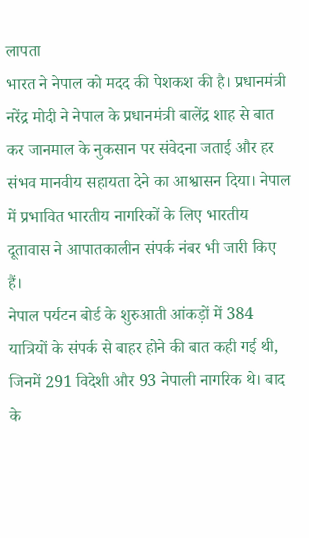लापता
भारत ने नेपाल को मदद की पेशकश की है। प्रधानमंत्री नरेंद्र मोदी ने नेपाल के प्रधानमंत्री बालेंद्र शाह से बात कर जानमाल के नुकसान पर संवेदना जताई और हर संभव मानवीय सहायता देने का आश्वासन दिया। नेपाल में प्रभावित भारतीय नागरिकों के लिए भारतीय दूतावास ने आपातकालीन संपर्क नंबर भी जारी किए हैं।
नेपाल पर्यटन बोर्ड के शुरुआती आंकड़ों में 384 यात्रियों के संपर्क से बाहर होने की बात कही गई थी, जिनमें 291 विदेशी और 93 नेपाली नागरिक थे। बाद के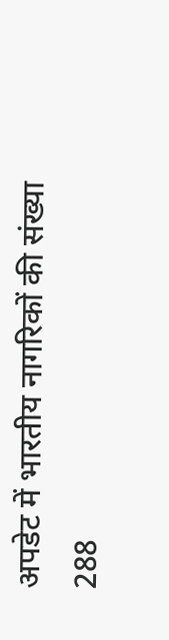अपडेट में भारतीय नागरिकों की संख्या 288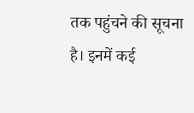तक पहुंचने की सूचना है। इनमें कई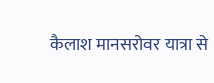कैलाश मानसरोवर यात्रा से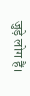जुड़े लोग हैं।